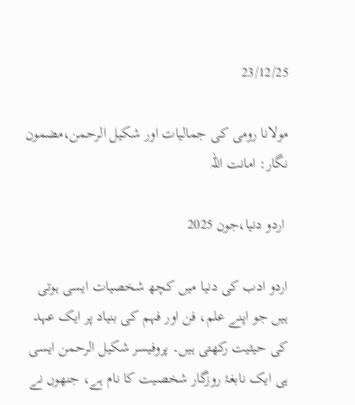23/12/25

مولانا رومی کی جمالیات اور شکیل الرحمن،مضمون نگار: امانت اللہ

 اردو دنیا،جون 2025

اردو ادب کی دنیا میں کچھ شخصیات ایسی ہوتی ہیں جو اپنے علم، فن اور فہم کی بنیاد پر ایک عہد کی حیثیت رکھتی ہیں۔ پروفیسر شکیل الرحمن ایسی ہی ایک نابغۂ روزگار شخصیت کا نام ہے، جنھوں نے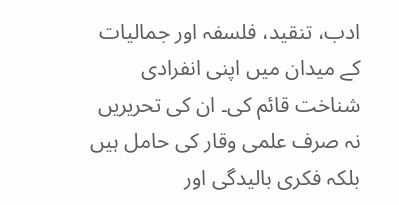ادب، تنقید، فلسفہ اور جمالیات کے میدان میں اپنی انفرادی شناخت قائم کی۔ ان کی تحریریں نہ صرف علمی وقار کی حامل ہیں بلکہ فکری بالیدگی اور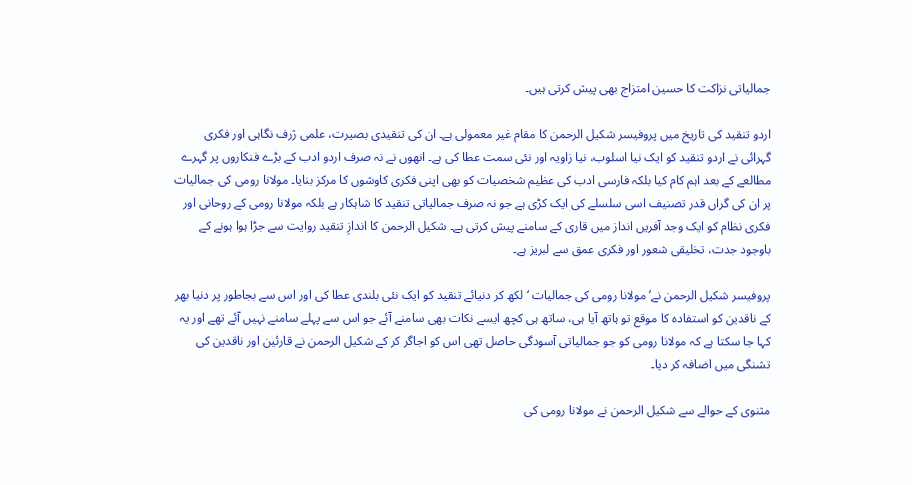جمالیاتی نزاکت کا حسین امتزاج بھی پیش کرتی ہیں۔

اردو تنقید کی تاریخ میں پروفیسر شکیل الرحمن کا مقام غیر معمولی ہے۔ ان کی تنقیدی بصیرت، علمی ژرف نگاہی اور فکری گہرائی نے اردو تنقید کو ایک نیا اسلوب، نیا زاویہ اور نئی سمت عطا کی ہے۔ انھوں نے نہ صرف اردو ادب کے بڑے فنکاروں پر گہرے مطالعے کے بعد اہم کام کیا بلکہ فارسی ادب کی عظیم شخصیات کو بھی اپنی فکری کاوشوں کا مرکز بنایا۔ مولانا رومی کی جمالیات پر ان کی گراں قدر تصنیف اسی سلسلے کی ایک کڑی ہے جو نہ صرف جمالیاتی تنقید کا شاہکار ہے بلکہ مولانا رومی کے روحانی اور فکری نظام کو ایک وجد آفریں انداز میں قاری کے سامنے پیش کرتی ہے۔ شکیل الرحمن کا اندازِ تنقید روایت سے جڑا ہوا ہونے کے باوجود جدت، تخلیقی شعور اور فکری عمق سے لبریز ہے۔

پروفیسر شکیل الرحمن نے’مولانا رومی کی جمالیات ‘ لکھ کر دنیائے تنقید کو ایک نئی بلندی عطا کی اور اس سے بجاطور پر دنیا بھر کے ناقدین کو استفادہ کا موقع تو ہاتھ آیا ہی، ساتھ ہی کچھ ایسے نکات بھی سامنے آئے جو اس سے پہلے سامنے نہیں آئے تھے اور یہ کہا جا سکتا ہے کہ مولانا رومی کو جو جمالیاتی آسودگی حاصل تھی اس کو اجاگر کر کے شکیل الرحمن نے قارئین اور ناقدین کی تشنگی میں اضافہ کر دیا۔

مثنوی کے حوالے سے شکیل الرحمن نے مولانا رومی کی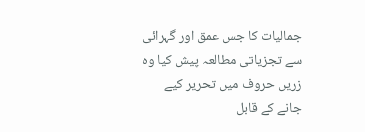جمالیات کا جس عمق اور گہرائی سے تجزیاتی مطالعہ پیش کیا وہ زریں حروف میں تحریر کیے جانے کے قابل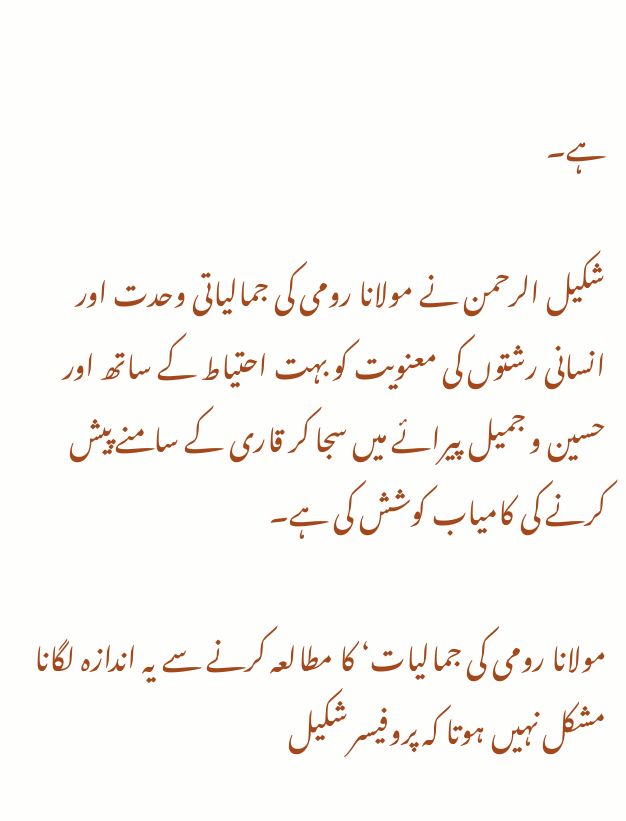ہے۔

شکیل الرحمن نے مولانا رومی کی جمالیاتی وحدت اور انسانی رشتوں کی معنویت کو بہت احتیاط کے ساتھ اور حسین و جمیل پیرائے میں سجا کر قاری کے سامنے پیش کرنے کی کامیاب کوشش کی ہے۔

مولانا رومی کی جمالیات‘ کا مطالعہ کرنے سے یہ اندازہ لگانا مشکل نہیں ہوتا کہ پروفیسر شکیل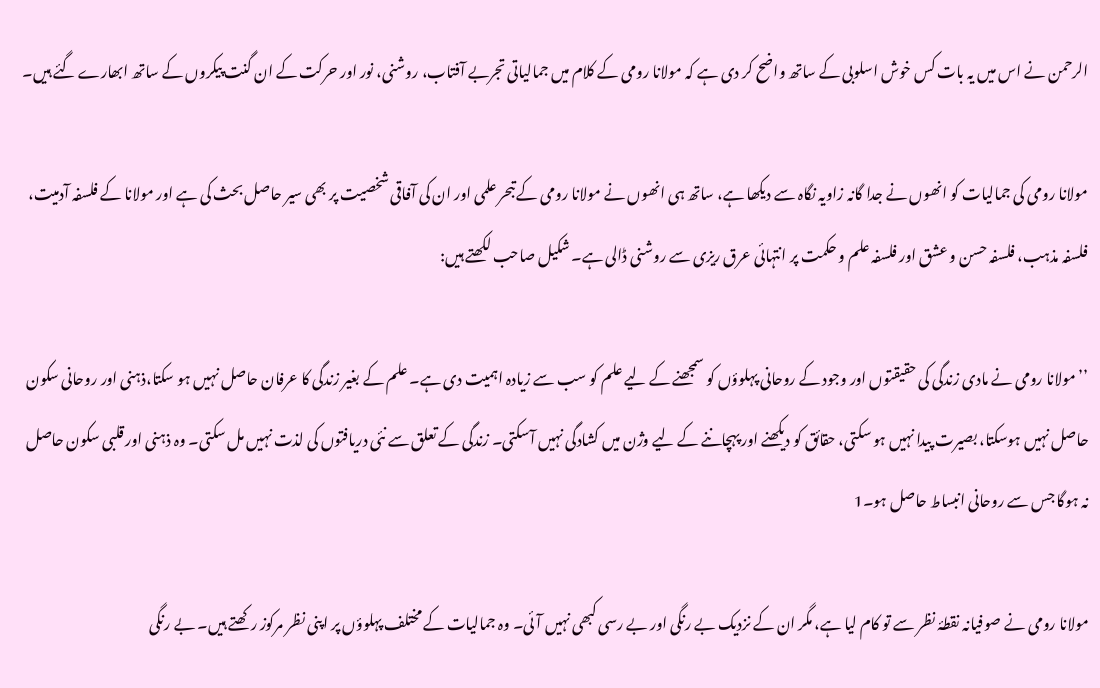الرحمن نے اس میں یہ بات کس خوش اسلوبی کے ساتھ واضح کر دی ہے کہ مولانا رومی کے کلام میں جمالیاتی تجربے آفتاب، روشنی، نور اور حرکت کے ان گنت پیکروں کے ساتھ ابھارے گئے ہیں۔

مولانا رومی کی جمالیات کو انھوں نے جدا گانہ زاویہ نگاہ سے دیکھا ہے، ساتھ ہی انھوں نے مولانا رومی کے تبحر علمی اور ان کی آفاقی شخصیت پر بھی سیر حاصل بحث کی ہے اور مولانا کے فلسفہ آدمیت، فلسفہ مذہب، فلسفہ حسن و عشق اور فلسفہ علم و حکمت پر انتہائی عرق ریزی سے روشنی ڈالی ہے۔ شکیل صاحب لکھتے ہیں:

’’مولانا رومی نے مادی زندگی کی حقیقتوں اور وجود کے روحانی پہلوؤں کو سمجھنے کے لیے علم کو سب سے زیادہ اہمیت دی ہے۔ علم کے بغیر زندگی کا عرفان حاصل نہیں ہو سکتا،ذہنی اور روحانی سکون حاصل نہیں ہوسکتا، بصیرت پیدا نہیں ہو سکتی، حقائق کو دیکھنے اور پہچاننے کے لیے وژن میں کشادگی نہیں آسکتی۔ زندگی کے تعلق سے نئی دریافتوں کی لذت نہیں مل سکتی۔ وہ ذہنی اور قلبی سکون حاصل نہ ہوگا جس سے روحانی انبساط حاصل ہو۔1

مولانا رومی نے صوفیانہ نقطۂ نظر سے تو کام لیا ہے، مگر ان کے نزدیک بے رنگی اور بے رسی کبھی نہیں آئی۔ وہ جمالیات کے مختلف پہلوؤں پر اپنی نظر مرکوز رکھتے ہیں۔ بے رنگی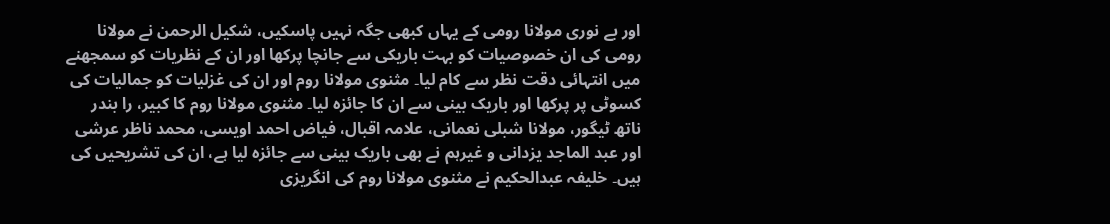اور بے نوری مولانا رومی کے یہاں کبھی جگہ نہیں پاسکیں، شکیل الرحمن نے مولانا رومی کی ان خصوصیات کو بہت باریکی سے جانچا پرکھا اور ان کے نظریات کو سمجھنے میں انتہائی دقت نظر سے کام لیا۔ مثنوی مولانا روم اور ان کی غزلیات کو جمالیات کی کسوٹی پر پرکھا اور باریک بینی سے ان کا جائزہ لیا۔ مثنوی مولانا روم کا کبیر، را بندر ناتھ ٹیگور، مولانا شبلی نعمانی، علامہ اقبال، فیاض احمد اویسی، محمد ناظر عرشی اور عبد الماجد یزدانی و غیرہم نے بھی باریک بینی سے جائزہ لیا ہے، ان کی تشریحیں کی ہیں۔ خلیفہ عبدالحکیم نے مثنوی مولانا روم کی انگریزی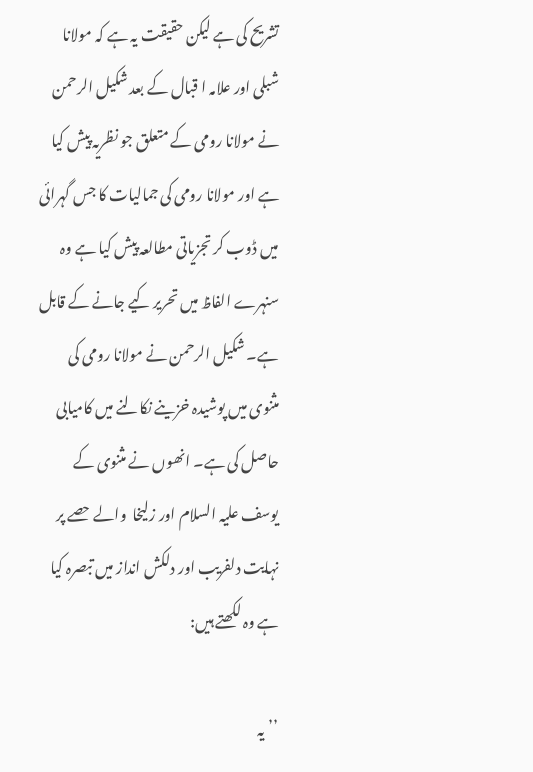تشریح کی ہے لیکن حقیقت یہ ہے کہ مولانا شبلی اور علامہ ا قبال کے بعد شکیل الرحمن نے مولانا رومی کے متعلق جو نظریہ پیش کیا ہے اور مولانا رومی کی جمالیات کا جس گہرائی میں ڈوب کر تجزیاتی مطالعہ پیش کیا ہے وہ سنہرے الفاظ میں تحریر کیے جانے کے قابل ہے۔ شکیل الرحمن نے مولانا رومی کی مثنوی میں پوشیدہ خزینے نکالنے میں کامیابی حاصل کی ہے۔ انھوں نے مثنوی کے یوسف علیہ السلام اور زلیخا  والے حصے پر نہایت دلفریب اور دلکش انداز میں تبصرہ کیا ہے وہ لکھتے ہیں:

’’یہ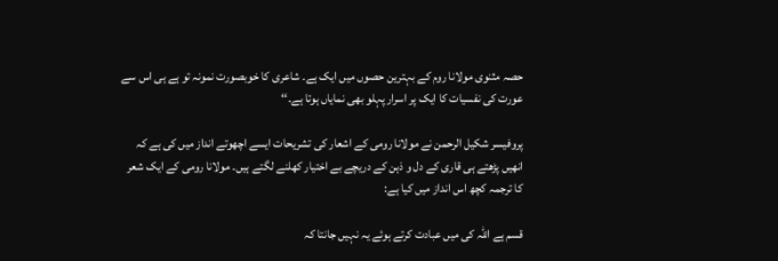حصہ مثنوی مولانا روم کے بہترین حصوں میں ایک ہے۔ شاعری کا خوبصورت نمونہ تو ہے ہی اس سے عورت کی نفسیات کا ایک پر اسرار پہلو بھی نمایاں ہوتا ہے۔‘‘

پروفیسر شکیل الرحمن نے مولانا رومی کے اشعار کی تشریحات ایسے اچھوتے انداز میں کی ہے کہ انھیں پڑھتے ہی قاری کے دل و ذہن کے دریچے بے اختیار کھلنے لگتے ہیں۔ مولانا رومی کے ایک شعر کا ترجمہ کچھ اس انداز میں کیا ہے:

قسم ہے اللہ کی میں عبادت کرتے ہوئے یہ نہیں جانتا کہ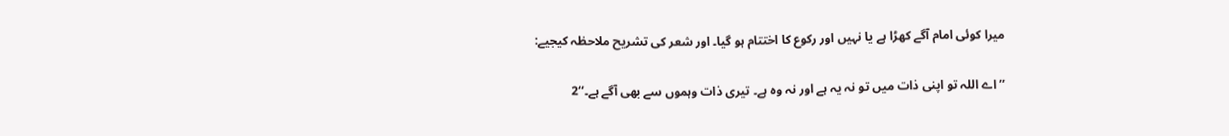میرا کوئی امام آگے کھڑا ہے یا نہیں اور رکوع کا اختتام ہو گیا۔ اور شعر کی تشریح ملاحظہ کیجیے:

’’اے اللہ تو اپنی ذات میں تو نہ یہ ہے اور نہ وہ ہے۔ تیری ذات وہموں سے بھی آگے ہے۔‘‘2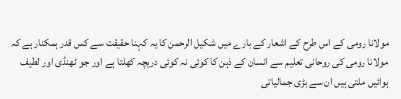مولانا رومی کے اس طرح کے اشعار کے بارے میں شکیل الرحمن کا یہ کہنا حقیقت سے کس قدر ہمکنار ہے کہ مولانا رومی کی روحانی تعلیم سے انسان کے ذہن کا کوئی نہ کوئی دریچہ کھلتا ہے اور جو ٹھنڈی اور لطیف ہوائیں ملتی ہیں ان سے بڑی جمالیاتی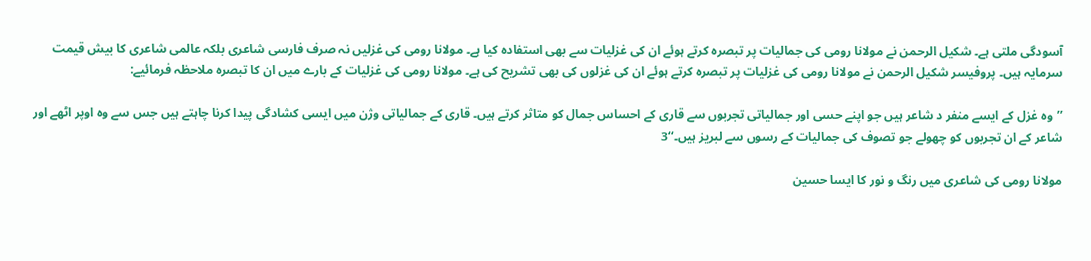آسودگی ملتی ہے۔ شکیل الرحمن نے مولانا رومی کی جمالیات پر تبصرہ کرتے ہوئے ان کی غزلیات سے بھی استفادہ کیا ہے۔ مولانا رومی کی غزلیں نہ صرف فارسی شاعری بلکہ عالمی شاعری کا بیش قیمت سرمایہ ہیں۔ پروفیسر شکیل الرحمن نے مولانا رومی کی غزلیات پر تبصرہ کرتے ہوئے ان کی غزلوں کی بھی تشریح کی ہے۔ مولانا رومی کی غزلیات کے بارے میں ان کا تبصرہ ملاحظہ فرمائیے:

’’وہ غزل کے ایسے منفر د شاعر ہیں جو اپنے حسی اور جمالیاتی تجربوں سے قاری کے احساس جمال کو متاثر کرتے ہیں۔ قاری کے جمالیاتی وژن میں ایسی کشادگی پیدا کرنا چاہتے ہیں جس سے وہ اوپر اٹھے اور شاعر کے ان تجربوں کو چھولے جو تصوف کی جمالیات کے رسوں سے لبریز ہیں۔‘‘3

مولانا رومی کی شاعری میں رنگ و نور کا ایسا حسین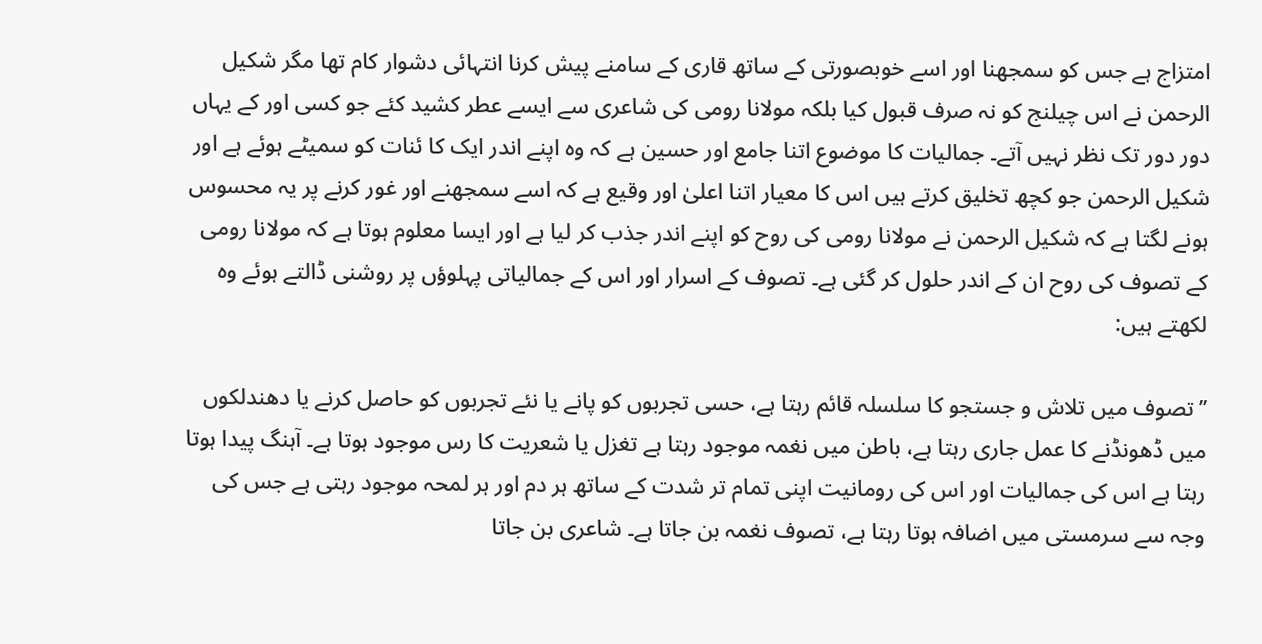امتزاج ہے جس کو سمجھنا اور اسے خوبصورتی کے ساتھ قاری کے سامنے پیش کرنا انتہائی دشوار کام تھا مگر شکیل الرحمن نے اس چیلنج کو نہ صرف قبول کیا بلکہ مولانا رومی کی شاعری سے ایسے عطر کشید کئے جو کسی اور کے یہاں دور دور تک نظر نہیں آتے۔ جمالیات کا موضوع اتنا جامع اور حسین ہے کہ وہ اپنے اندر ایک کا ئنات کو سمیٹے ہوئے ہے اور شکیل الرحمن جو کچھ تخلیق کرتے ہیں اس کا معیار اتنا اعلیٰ اور وقیع ہے کہ اسے سمجھنے اور غور کرنے پر یہ محسوس ہونے لگتا ہے کہ شکیل الرحمن نے مولانا رومی کی روح کو اپنے اندر جذب کر لیا ہے اور ایسا معلوم ہوتا ہے کہ مولانا رومی کے تصوف کی روح ان کے اندر حلول کر گئی ہے۔ تصوف کے اسرار اور اس کے جمالیاتی پہلوؤں پر روشنی ڈالتے ہوئے وہ لکھتے ہیں:

’’تصوف میں تلاش و جستجو کا سلسلہ قائم رہتا ہے، حسی تجربوں کو پانے یا نئے تجربوں کو حاصل کرنے یا دھندلکوں میں ڈھونڈنے کا عمل جاری رہتا ہے، باطن میں نغمہ موجود رہتا ہے تغزل یا شعریت کا رس موجود ہوتا ہے۔ آہنگ پیدا ہوتا رہتا ہے اس کی جمالیات اور اس کی رومانیت اپنی تمام تر شدت کے ساتھ ہر دم اور ہر لمحہ موجود رہتی ہے جس کی وجہ سے سرمستی میں اضافہ ہوتا رہتا ہے، تصوف نغمہ بن جاتا ہے۔ شاعری بن جاتا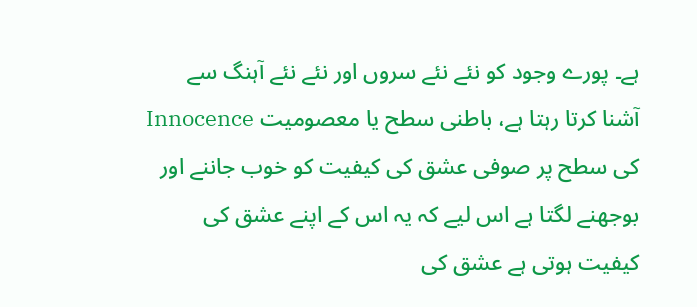ہے۔ پورے وجود کو نئے نئے سروں اور نئے نئے آہنگ سے آشنا کرتا رہتا ہے، باطنی سطح یا معصومیت Innocence  کی سطح پر صوفی عشق کی کیفیت کو خوب جاننے اور بوجھنے لگتا ہے اس لیے کہ یہ اس کے اپنے عشق کی کیفیت ہوتی ہے عشق کی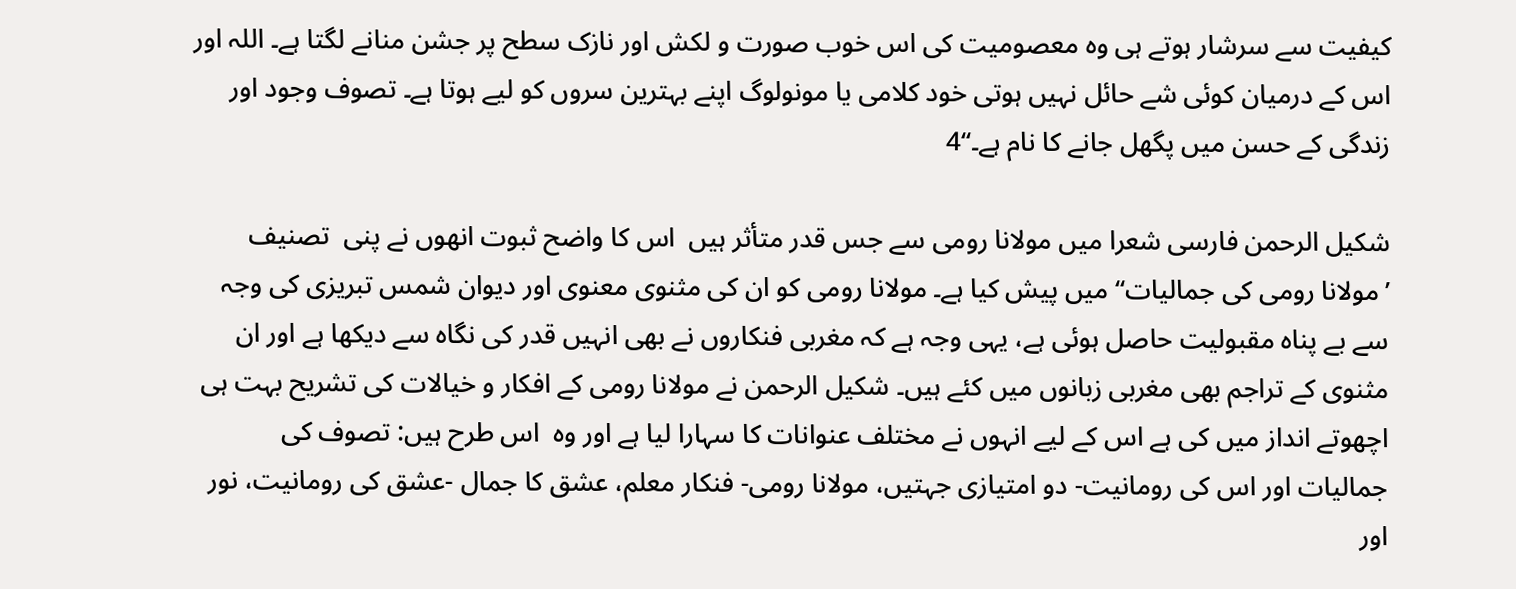کیفیت سے سرشار ہوتے ہی وہ معصومیت کی اس خوب صورت و لکش اور نازک سطح پر جشن منانے لگتا ہے۔ اللہ اور اس کے درمیان کوئی شے حائل نہیں ہوتی خود کلامی یا مونولوگ اپنے بہترین سروں کو لیے ہوتا ہے۔ تصوف وجود اور زندگی کے حسن میں پگھل جانے کا نام ہے۔‘‘4

شکیل الرحمن فارسی شعرا میں مولانا رومی سے جس قدر متأثر ہیں  اس کا واضح ثبوت انھوں نے پنی  تصنیف ’مولانا رومی کی جمالیات‘‘ میں پیش کیا ہے۔ مولانا رومی کو ان کی مثنوی معنوی اور دیوان شمس تبریزی کی وجہ سے بے پناہ مقبولیت حاصل ہوئی ہے، یہی وجہ ہے کہ مغربی فنکاروں نے بھی انہیں قدر کی نگاہ سے دیکھا ہے اور ان مثنوی کے تراجم بھی مغربی زبانوں میں کئے ہیں۔ شکیل الرحمن نے مولانا رومی کے افکار و خیالات کی تشریح بہت ہی اچھوتے انداز میں کی ہے اس کے لیے انہوں نے مختلف عنوانات کا سہارا لیا ہے اور وہ  اس طرح ہیں: تصوف کی جمالیات اور اس کی رومانیت- دو امتیازی جہتیں، مولانا رومی- فنکار معلم، عشق کا جمال -عشق کی رومانیت، نور اور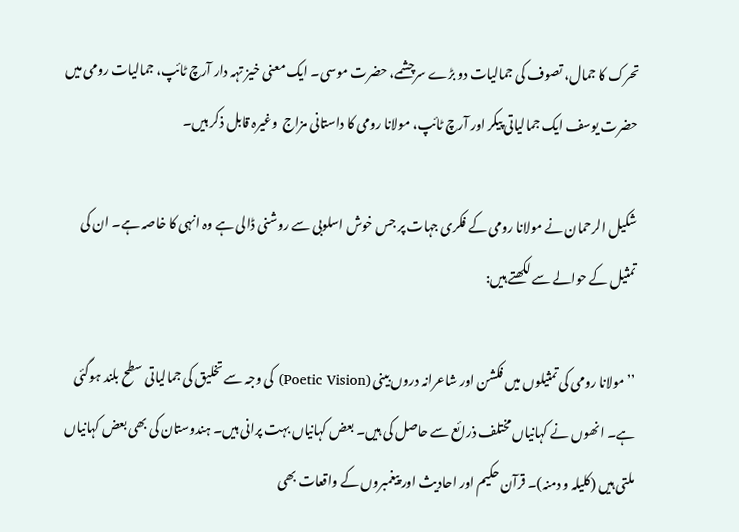تحرک کا جمال، تصوف کی جمالیات دو بڑے سرچشمے، حضرت موسی۔ ایک معنی خیز تہہ دار آرچ ٹائپ، جمالیات رومی میں حضرت یوسف ایک جمالیاتی پیکر اور آرچ ٹائپ، مولانا رومی کا داستانی مزاج  وغیرہ قابل ذکر ہیں۔

شکیل الرحمان نے مولانا رومی کے فکری جہات پر جس خوش اسلوبی سے روشنی ڈالی ہے وہ انہی کا خاصہ ہے۔ ان کی تمثیل کے حوالے سے لکھتے ہیں:

’’مولانا رومی کی تمثیلوں میں فکشن اور شاعرانہ دروں بینی (Poetic Vision) کی وجہ سے تخلیق کی جمالیاتی سطح بلند ہوگئی ہے۔ انھوں نے کہانیاں مختلف ذرائع سے حاصل کی ہیں۔ بعض کہانیاں بہت پرانی ہیں۔ ہندوستان کی بھی بعض کہانیاں ملتی ہیں (کلیلہ و دمنہ)۔ قرآن حکیم اور احادیث اور پیغمبروں کے واقعات بھی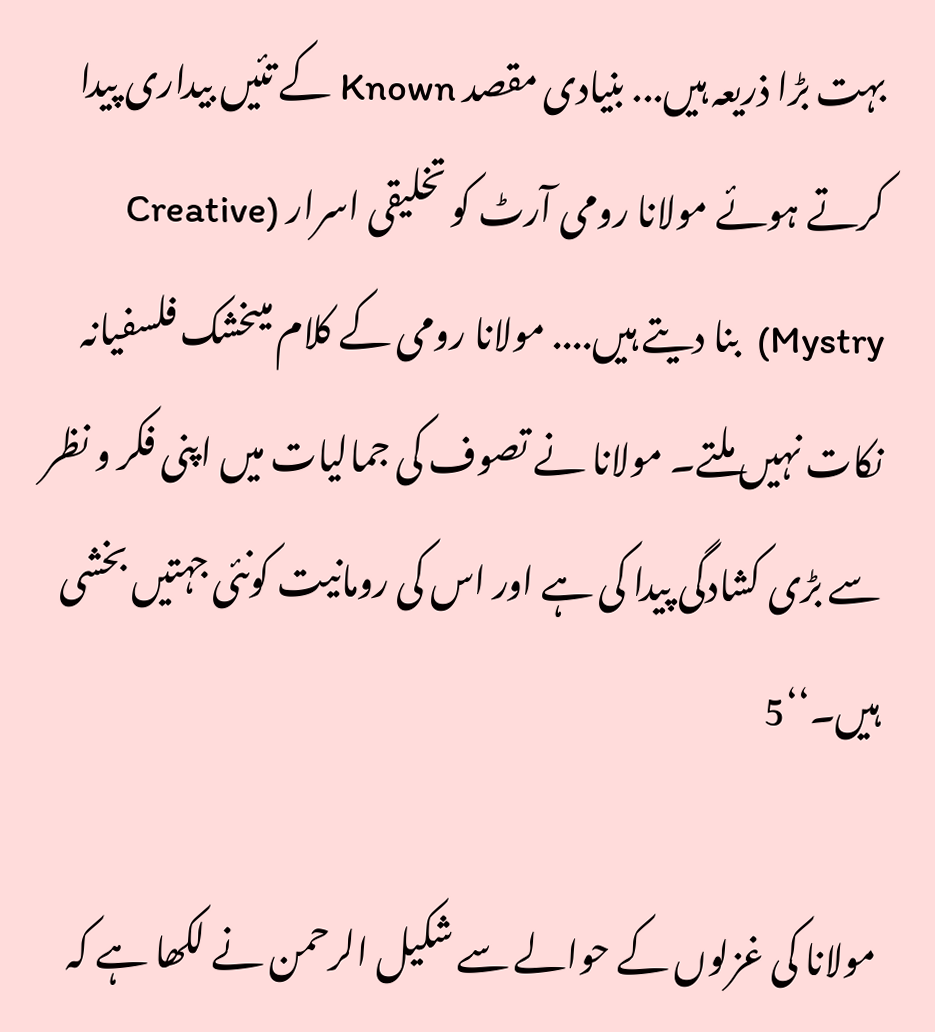بہت بڑا ذریعہ ہیں... بنیادی مقصد Known کے تئیں بیداری پیدا کرتے ہوئے مولانا رومی آرٹ کو تخلیقی اسرار (Creative Mystry)  بنا دیتے ہیں.... مولانا رومی کے کلام میںخشک فلسفیانہ نکات نہیں ملتے۔ مولانا نے تصوف کی جمالیات میں اپنی فکر و نظر سے بڑی کشادگی پیدا کی ہے اور اس کی رومانیت کونئی جہتیں بخشی ہیں۔‘‘5

مولانا کی غزلوں کے حوالے سے شکیل الرحمن نے لکھا ہے کہ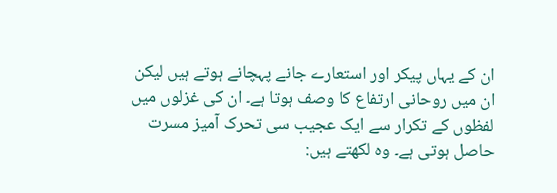ان کے یہاں پیکر اور استعارے جانے پہچانے ہوتے ہیں لیکن ان میں روحانی ارتفاع کا وصف ہوتا ہے۔ ان کی غزلوں میں لفظوں کے تکرار سے ایک عجیب سی تحرک آمیز مسرت حاصل ہوتی ہے۔ وہ لکھتے ہیں: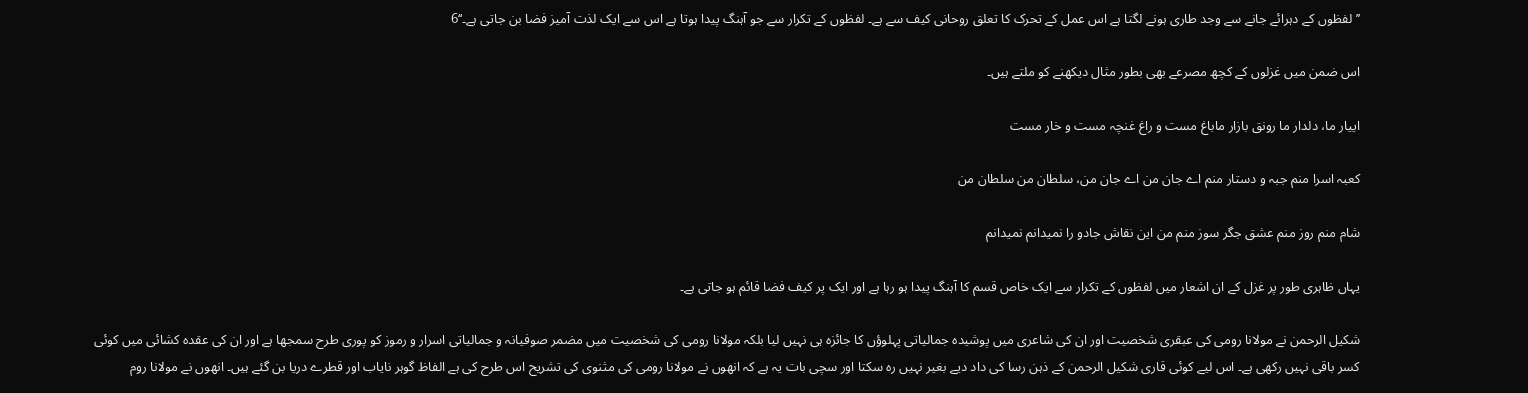’’لفظوں کے دہرائے جانے سے وجد طاری ہونے لگتا ہے اس عمل کے تحرک کا تعلق روحانی کیف سے ہے۔ لفظوں کے تکرار سے جو آہنگ پیدا ہوتا ہے اس سے ایک لذت آمیز فضا بن جاتی ہے۔‘‘6

اس ضمن میں غزلوں کے کچھ مصرعے بھی بطور مثال دیکھنے کو ملتے ہیں۔

اییار ما، دلدار ما رونق بازار ماباغ مست و راغ غنچہ مست و خار مست

کعبہ اسرا منم جبہ و دستار منم اے جان من اے جان من، سلطان من سلطان من

شام منم روز منم عشق جگر سوز منم من این نقاش جادو را نمیدانم نمیدانم

یہاں ظاہری طور پر غزل کے ان اشعار میں لفظوں کے تکرار سے ایک خاص قسم کا آہنگ پیدا ہو رہا ہے اور ایک پر کیف فضا قائم ہو جاتی ہے۔

شکیل الرحمن نے مولانا رومی کی عبقری شخصیت اور ان کی شاعری میں پوشیدہ جمالیاتی پہلوؤں کا جائزہ ہی نہیں لیا بلکہ مولانا رومی کی شخصیت میں مضمر صوفیانہ و جمالیاتی اسرار و رموز کو پوری طرح سمجھا ہے اور ان کی عقدہ کشائی میں کوئی کسر باقی نہیں رکھی ہے۔ اس لیے کوئی قاری شکیل الرحمن کے ذہن رسا کی داد دیے بغیر نہیں رہ سکتا اور سچی بات یہ ہے کہ انھوں نے مولانا رومی کی مثنوی کی تشریح اس طرح کی ہے الفاظ گوہر نایاب اور قطرے دریا بن گئے ہیں۔ انھوں نے مولانا روم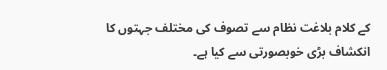کے کلام بلاغت نظام سے تصوف کی مختلف جہتوں کا انکشاف بڑی خوبصورتی سے کیا ہے۔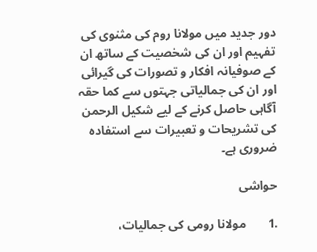دور جدید میں مولانا روم کی مثنوی کی تفہیم اور ان کی شخصیت کے ساتھ ان کے صوفیانہ افکار و تصورات کی گیرائی اور ان کی جمالیاتی جہتوں سے کما حقہ آگاہی حاصل کرنے کے لیے شکیل الرحمن کی تشریحات و تعبیرات سے استفادہ ضروری ہے۔

حواشی

.1       مولانا رومی کی جمالیات،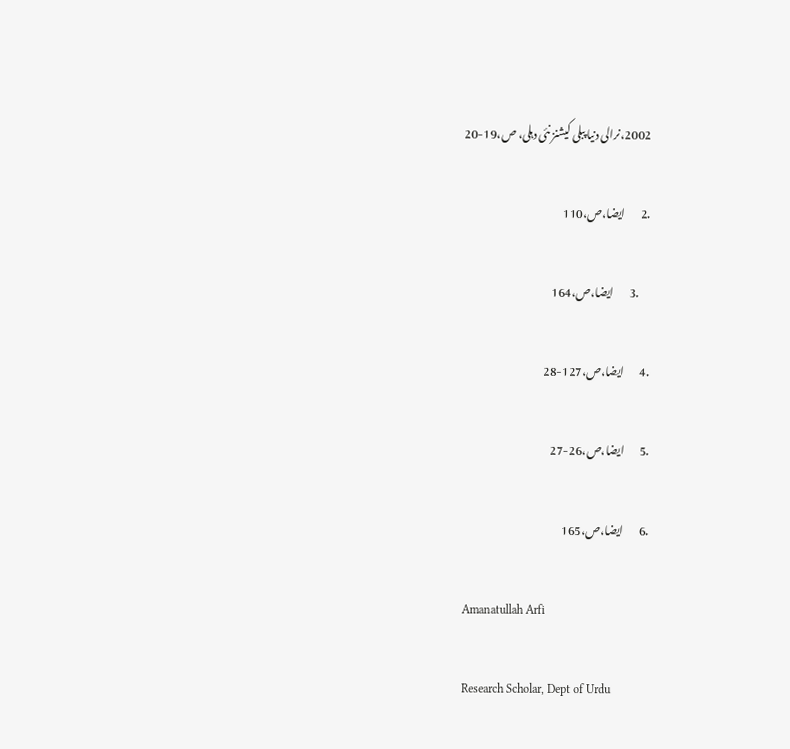2002،نرالی دنیا پبلی کیشنز نئی دہلی، ص،19-20

.2       ایضا،ص،110

     .3       ایضا،ص،164

.4       ایضا،ص،127-28

.5       ایضا،ص،26-27

.6       ایضا،ص،165

Amanatullah Arfi

Research Scholar, Dept of Urdu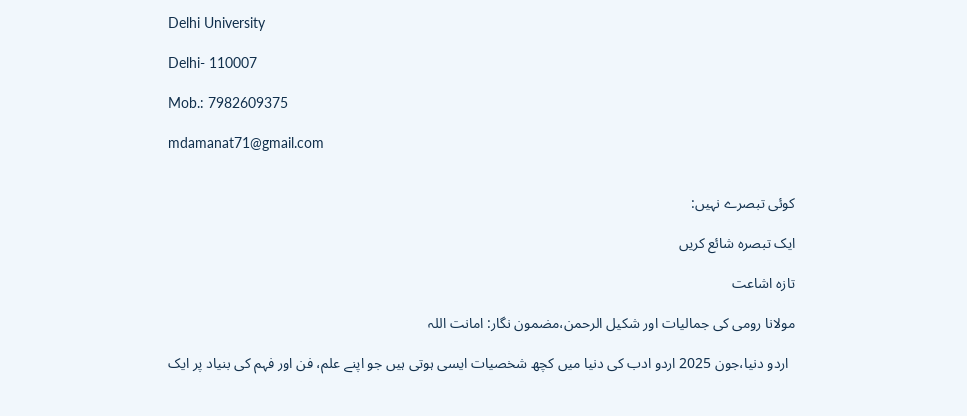Delhi University

Delhi- 110007

Mob.: 7982609375

mdamanat71@gmail.com


کوئی تبصرے نہیں:

ایک تبصرہ شائع کریں

تازہ اشاعت

مولانا رومی کی جمالیات اور شکیل الرحمن،مضمون نگار: امانت اللہ

  اردو دنیا،جون 2025 اردو ادب کی دنیا میں کچھ شخصیات ایسی ہوتی ہیں جو اپنے علم، فن اور فہم کی بنیاد پر ایک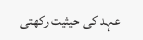عہد کی حیثیت رکھتی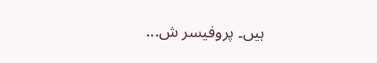ہیں۔ پروفیسر ش...